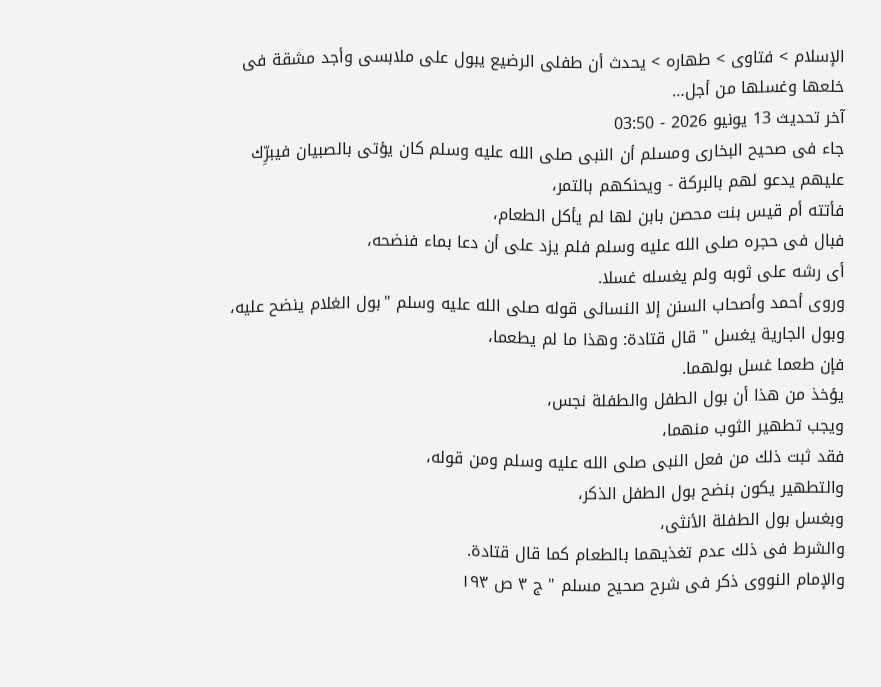الإسلام > فتاوى > طهاره > يحدث أن طفلى الرضيع يبول على ملابسى وأجد مشقة فى خلعها وغسلها من أجل…
آخر تحديث 13 يونيو 2026 - 03:50
جاء فى صحيح البخارى ومسلم أن النبى صلى الله عليه وسلم كان يؤتى بالصبيان فيبرِّك عليهم يدعو لهم بالبركة - ويحنكهم بالتمر،
فأتته أم قيس بنت محصن بابن لها لم يأكل الطعام،
فبال فى حجره صلى الله عليه وسلم فلم يزد على أن دعا بماء فنضحه،
أى رشه على ثوبه ولم يغسله غسلا.
وروى أحمد وأصحاب السنن إلا النسائى قوله صلى الله عليه وسلم "بول الغلام ينضح عليه،
وبول الجارية يغسل " قال قتادة: وهذا ما لم يطعما،
فإن طعما غسل بولهما.
يؤخذ من هذا أن بول الطفل والطفلة نجس،
ويجب تطهير الثوب منهما،
فقد ثبت ذلك من فعل النبى صلى الله عليه وسلم ومن قوله،
والتطهير يكون بنضح بول الطفل الذكر،
وبغسل بول الطفلة الأنثى،
والشرط فى ذلك عدم تغذيهما بالطعام كما قال قتادة.
والإمام النووى ذكر فى شرح صحيح مسلم " ج ٣ ص ١٩٣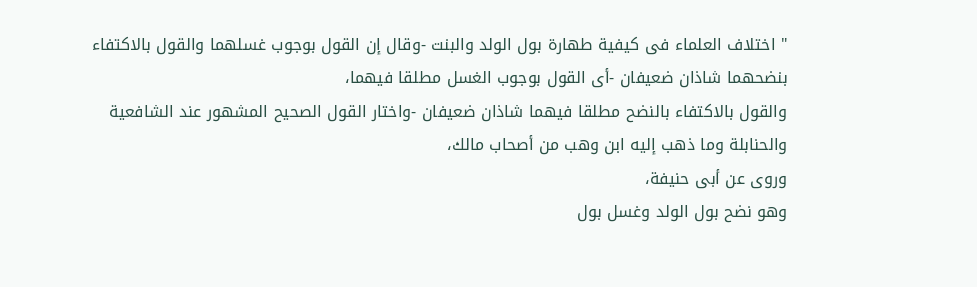" اختلاف العلماء فى كيفية طهارة بول الولد والبنت -وقال إن القول بوجوب غسلهما والقول بالاكتفاء بنضحهما شاذان ضعيفان -أى القول بوجوب الغسل مطلقا فيهما،
والقول بالاكتفاء بالنضح مطلقا فيهما شاذان ضعيفان -واختار القول الصحيح المشهور عند الشافعية والحنابلة وما ذهب إليه ابن وهب من أصحاب مالك،
وروى عن أبى حنيفة،
وهو نضح بول الولد وغسل بول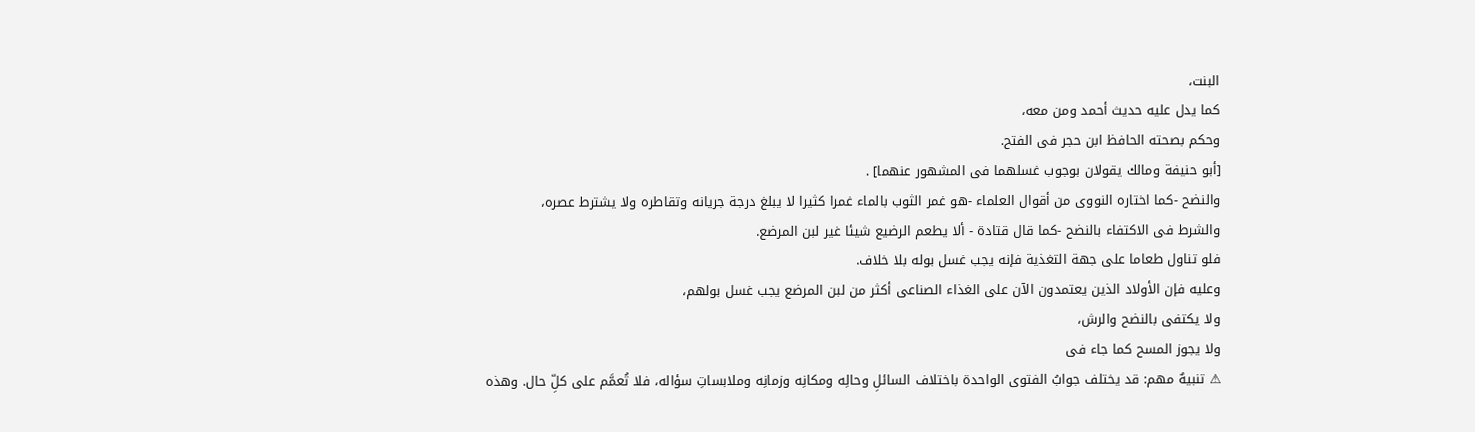البنت،
كما يدل عليه حديث أحمد ومن معه،
وحكم بصحته الحافظ ابن حجر فى الفتح.
[أبو حنيفة ومالك يقولان بوجوب غسلهما فى المشهور عنهما] .
والنضح -كما اختاره النووى من أقوال العلماء -هو غمر الثوب بالماء غمرا كثيرا لا يبلغ درجة جريانه وتقاطره ولا يشترط عصره،
والشرط فى الاكتفاء بالنضح -كما قال قتادة - ألا يطعم الرضيع شيئا غير لبن المرضع.
فلو تناول طعاما على جهة التغذية فإنه يجب غسل بوله بلا خلاف.
وعليه فإن الأولاد الذين يعتمدون الآن على الغذاء الصناعى أكثر من لبن المرضع يجب غسل بولهم،
ولا يكتفى بالنضح والرش،
ولا يجوز المسح كما جاء فى
⚠ تنبيهٌ مهم: قد يختلف جوابُ الفتوى الواحدة باختلاف السائلِ وحالِه ومكانِه وزمانِه وملابساتِ سؤاله، فلا تُعمَّم على كلِّ حال. وهذه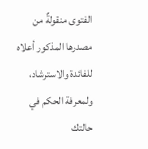الفتوى منقولةٌ من مصدرها المذكور أعلاه للفائدة والاسترشاد، ولمعرفة الحكم في حالتك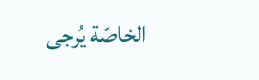الخاصّة يُرجى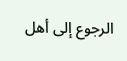الرجوع إلى أهل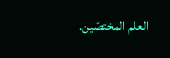العلم المختصّين.